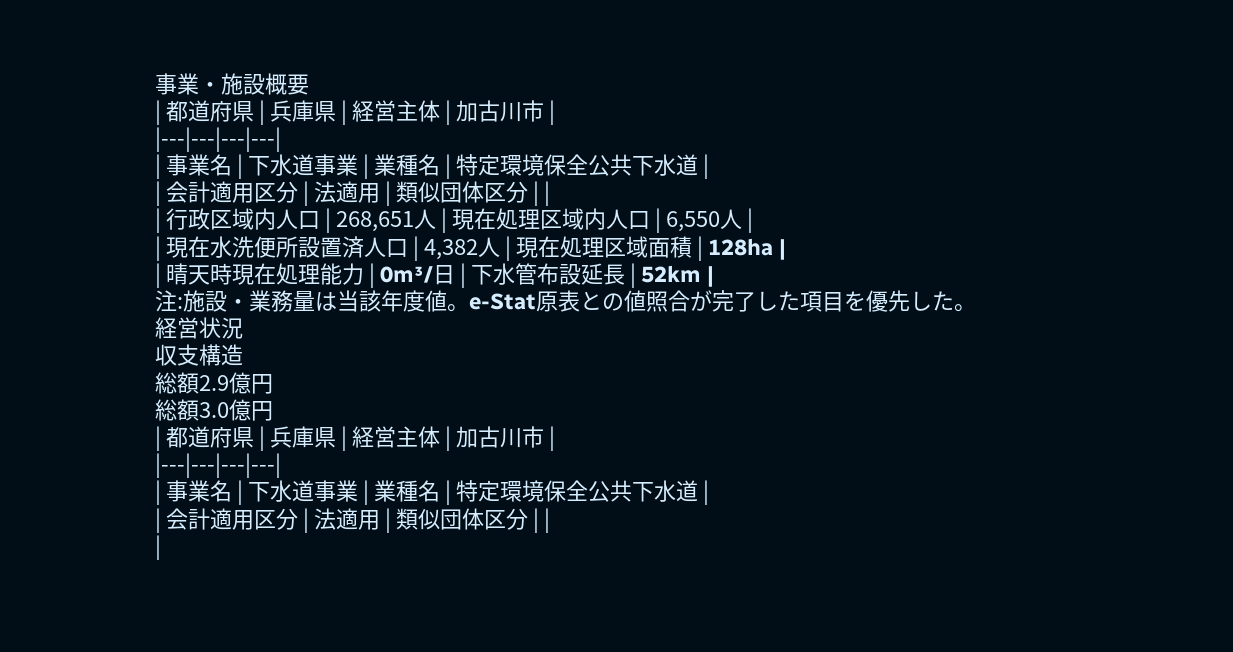事業・施設概要
| 都道府県 | 兵庫県 | 経営主体 | 加古川市 |
|---|---|---|---|
| 事業名 | 下水道事業 | 業種名 | 特定環境保全公共下水道 |
| 会計適用区分 | 法適用 | 類似団体区分 | |
| 行政区域内人口 | 268,651人 | 現在処理区域内人口 | 6,550人 |
| 現在水洗便所設置済人口 | 4,382人 | 現在処理区域面積 | 128ha |
| 晴天時現在処理能力 | 0m³/日 | 下水管布設延長 | 52km |
注:施設・業務量は当該年度値。e-Stat原表との値照合が完了した項目を優先した。
経営状況
収支構造
総額2.9億円
総額3.0億円
| 都道府県 | 兵庫県 | 経営主体 | 加古川市 |
|---|---|---|---|
| 事業名 | 下水道事業 | 業種名 | 特定環境保全公共下水道 |
| 会計適用区分 | 法適用 | 類似団体区分 | |
|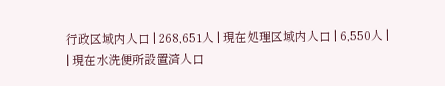行政区域内人口 | 268,651人 | 現在処理区域内人口 | 6,550人 |
| 現在水洗便所設置済人口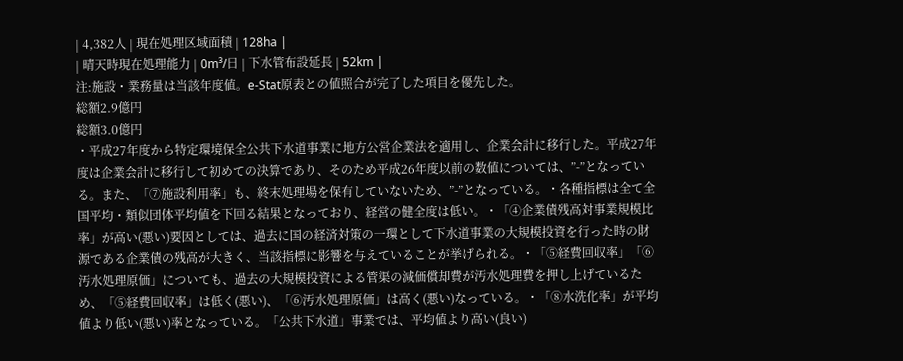| 4,382人 | 現在処理区域面積 | 128ha |
| 晴天時現在処理能力 | 0m³/日 | 下水管布設延長 | 52km |
注:施設・業務量は当該年度値。e-Stat原表との値照合が完了した項目を優先した。
総額2.9億円
総額3.0億円
・平成27年度から特定環境保全公共下水道事業に地方公営企業法を適用し、企業会計に移行した。平成27年度は企業会計に移行して初めての決算であり、そのため平成26年度以前の数値については、”-”となっている。また、「⑦施設利用率」も、終末処理場を保有していないため、”-”となっている。・各種指標は全て全国平均・類似団体平均値を下回る結果となっており、経営の健全度は低い。・「④企業債残高対事業規模比率」が高い(悪い)要因としては、過去に国の経済対策の一環として下水道事業の大規模投資を行った時の財源である企業債の残高が大きく、当該指標に影響を与えていることが挙げられる。・「⑤経費回収率」「⑥汚水処理原価」についても、過去の大規模投資による管渠の減価償却費が汚水処理費を押し上げているため、「⑤経費回収率」は低く(悪い)、「⑥汚水処理原価」は高く(悪い)なっている。・「⑧水洗化率」が平均値より低い(悪い)率となっている。「公共下水道」事業では、平均値より高い(良い)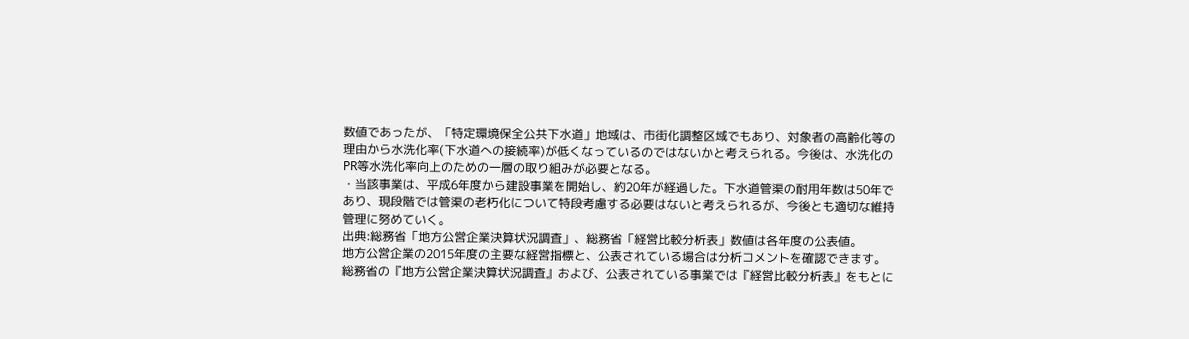数値であったが、「特定環境保全公共下水道」地域は、市街化調整区域でもあり、対象者の高齢化等の理由から水洗化率(下水道への接続率)が低くなっているのではないかと考えられる。今後は、水洗化のPR等水洗化率向上のための一層の取り組みが必要となる。
・当該事業は、平成6年度から建設事業を開始し、約20年が経過した。下水道管渠の耐用年数は50年であり、現段階では管渠の老朽化について特段考慮する必要はないと考えられるが、今後とも適切な維持管理に努めていく。
出典:総務省「地方公営企業決算状況調査」、総務省「経営比較分析表」数値は各年度の公表値。
地方公営企業の2015年度の主要な経営指標と、公表されている場合は分析コメントを確認できます。
総務省の『地方公営企業決算状況調査』および、公表されている事業では『経営比較分析表』をもとに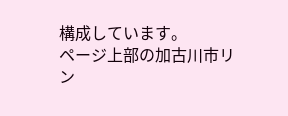構成しています。
ページ上部の加古川市リン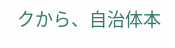クから、自治体本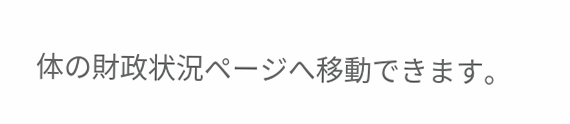体の財政状況ページへ移動できます。